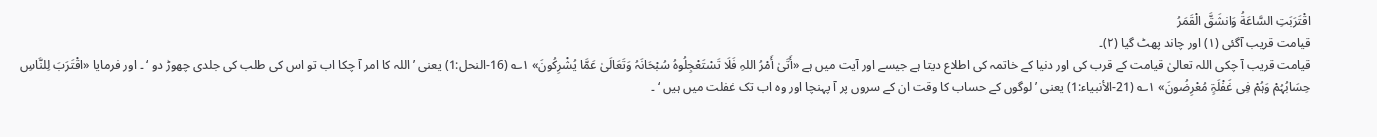اقْتَرَبَتِ السَّاعَةُ وَانشَقَّ الْقَمَرُ
قیامت قریب آگئی (١) اور چاند پھٹ گیا (٢)۔
قیامت قریب آ چکی اللہ تعالیٰ قیامت کے قرب کی اور دنیا کے خاتمہ کی اطلاع دیتا ہے جیسے اور آیت میں ہے «أَتَیٰ أَمْرُ اللہِ فَلَا تَسْتَعْجِلُوہُ سُبْحَانَہُ وَتَعَالَیٰ عَمَّا یُشْرِکُونَ» ۱؎ (16-النحل:1) یعنی ’ اللہ کا امر آ چکا اب تو اس کی طلب کی جلدی چھوڑ دو ‘ ۔ اور فرمایا «اقْتَرَبَ لِلنَّاسِ حِسَابُہُمْ وَہُمْ فِی غَفْلَۃٍ مُعْرِضُونَ» ۱؎ (21-الأنبیاء:1) یعنی ’ لوگوں کے حساب کا وقت ان کے سروں پر آ پہنچا اور وہ اب تک غفلت میں ہیں ‘ ۔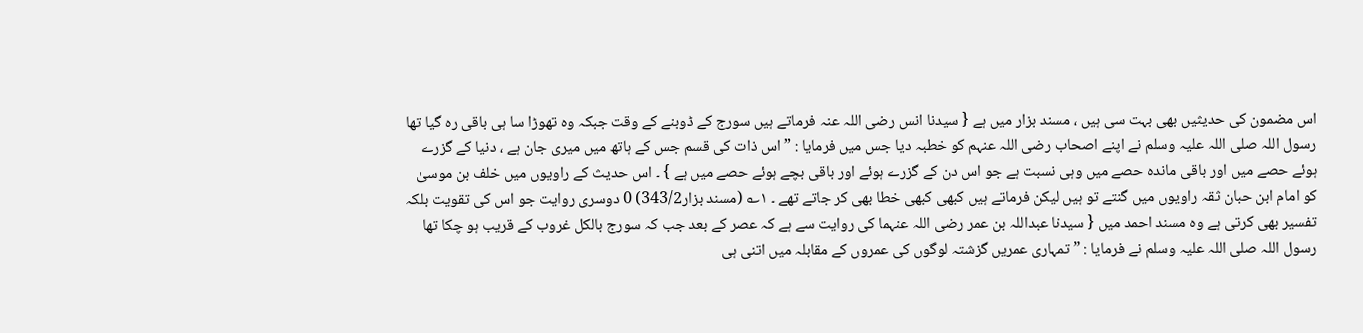اس مضمون کی حدیثیں بھی بہت سی ہیں ، مسند بزار میں ہے { سیدنا انس رضی اللہ عنہ فرماتے ہیں سورج کے ڈوبنے کے وقت جبکہ وہ تھوڑا سا ہی باقی رہ گیا تھا رسول اللہ صلی اللہ علیہ وسلم نے اپنے اصحاب رضی اللہ عنہم کو خطبہ دیا جس میں فرمایا : ” اس ذات کی قسم جس کے ہاتھ میں میری جان ہے ، دنیا کے گزرے ہوئے حصے میں اور باقی ماندہ حصے میں وہی نسبت ہے جو اس دن کے گزرے ہوئے اور باقی بچے ہوئے حصے میں ہے } ۔ اس حدیث کے راویوں میں خلف بن موسیٰ کو امام ابن حبان ثقہ راویوں میں گنتے تو ہیں لیکن فرماتے ہیں کبھی کبھی خطا بھی کر جاتے تھے ۔ ۱؎ (مسند بزار343/2) 0 دوسری روایت جو اس کی تقویت بلکہ تفسیر بھی کرتی ہے وہ مسند احمد میں { سیدنا عبداللہ بن عمر رضی اللہ عنہما کی روایت سے ہے کہ عصر کے بعد جب کہ سورج بالکل غروب کے قریب ہو چکا تھا رسول اللہ صلی اللہ علیہ وسلم نے فرمایا : ” تمہاری عمریں گزشتہ لوگوں کی عمروں کے مقابلہ میں اتنی ہی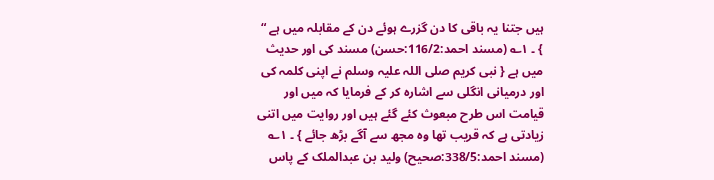ہیں جتنا یہ باقی کا دن گزرے ہوئے دن کے مقابلہ میں ہے “ } ۔ ۱؎ (مسند احمد:116/2:حسن) مسند کی اور حدیث میں ہے { نبی کریم صلی اللہ علیہ وسلم نے اپنی کلمہ کی اور درمیانی انگلی سے اشارہ کر کے فرمایا کہ میں اور قیامت اس طرح مبعوث کئے گئے ہیں اور روایت میں اتنی زیادتی ہے کہ قریب تھا وہ مجھ سے آگے بڑھ جائے } ۔ ۱؎ (مسند احمد:338/5:صحیح) ولید بن عبدالملک کے پاس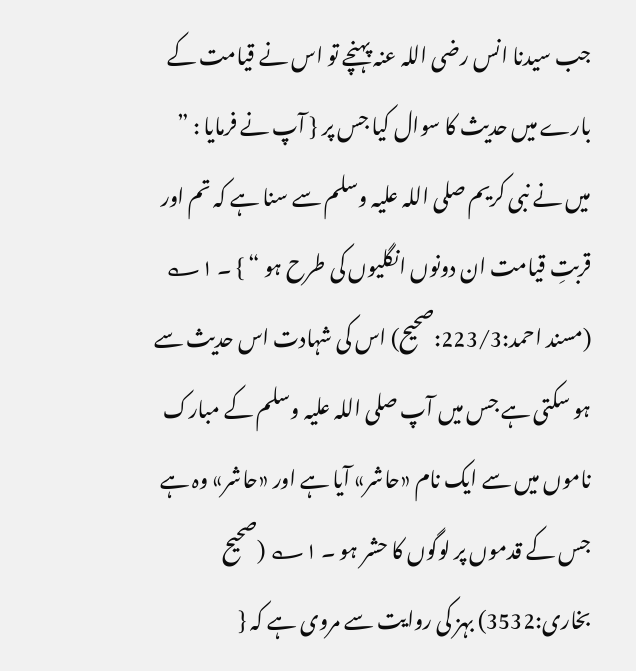جب سیدنا انس رضی اللہ عنہ پہنچے تو اس نے قیامت کے بارے میں حدیث کا سوال کیا جس پر { آپ نے فرمایا : ” میں نے نبی کریم صلی اللہ علیہ وسلم سے سنا ہے کہ تم اور قربتِ قیامت ان دونوں انگلیوں کی طرح ہو “ } ۔ ۱؎ (مسند احمد:223/3:صحیح) اس کی شہادت اس حدیث سے ہو سکتی ہے جس میں آپ صلی اللہ علیہ وسلم کے مبارک ناموں میں سے ایک نام «حاشر» آیا ہے اور «حاشر» وہ ہے جس کے قدموں پر لوگوں کا حشر ہو ۔ ۱؎ (صحیح بخاری:3532) بہز کی روایت سے مروی ہے کہ {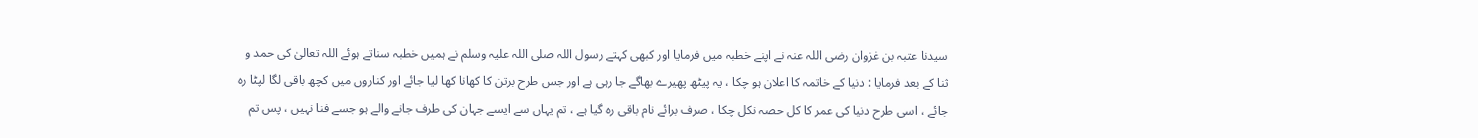سیدنا عتبہ بن غزوان رضی اللہ عنہ نے اپنے خطبہ میں فرمایا اور کبھی کہتے رسول اللہ صلی اللہ علیہ وسلم نے ہمیں خطبہ سناتے ہوئے اللہ تعالیٰ کی حمد و ثنا کے بعد فرمایا : دنیا کے خاتمہ کا اعلان ہو چکا ، یہ پیٹھ پھیرے بھاگے جا رہی ہے اور جس طرح برتن کا کھانا کھا لیا جائے اور کناروں میں کچھ باقی لگا لپٹا رہ جائے ، اسی طرح دنیا کی عمر کا کل حصہ نکل چکا ، صرف برائے نام باقی رہ گیا ہے ، تم یہاں سے ایسے جہان کی طرف جانے والے ہو جسے فنا نہیں ، پس تم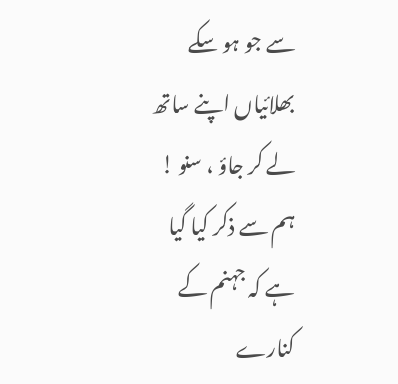سے جو ہو سکے بھلائیاں اپنے ساتھ لے کر جاؤ ، سنو ! ہم سے ذکر کیا گیا ہے کہ جہنم کے کنارے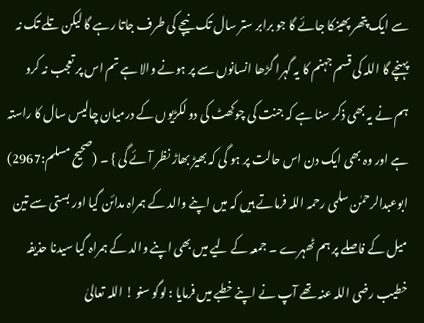سے ایک پتھر پھینکا جائے گا جو برابر ستر سال تک نیچے کی طرف جاتا رہے گا لیکن تلے تک نہ پہنچے گا اللہ کی قسم جہنم کا یہ گہرا گڑھا انسانوں سے پر ہونے والا ہے تم اس پر تعجب نہ کرو ہم نے یہ بھی ذکر سنا ہے کہ جنت کی چوکھٹ کی دو لکڑیوں کے درمیان چالیس سال کا راستہ ہے اور وہ بھی ایک دن اس حالت پر ہو گی کہ بھیڑ بھاڑ نظر آئے گی } ۔ (صحیح مسلم:2967) ابوعبدالرحمٰن سلمی رحمہ اللہ فرماتے ہیں کہ میں اپنے والد کے ہمراہ مدائن گیا اور بستی سے تین میل کے فاصلے پر ہم ٹھہرے ۔ جمعہ کے لیے میں بھی اپنے والد کے ہمراہ گیا سیدنا حذیفہ خطیب رضی اللہ عنہ تھے آپ نے اپنے خطبے میں فرمایا : لوگو سنو ! اللہ تعالیٰ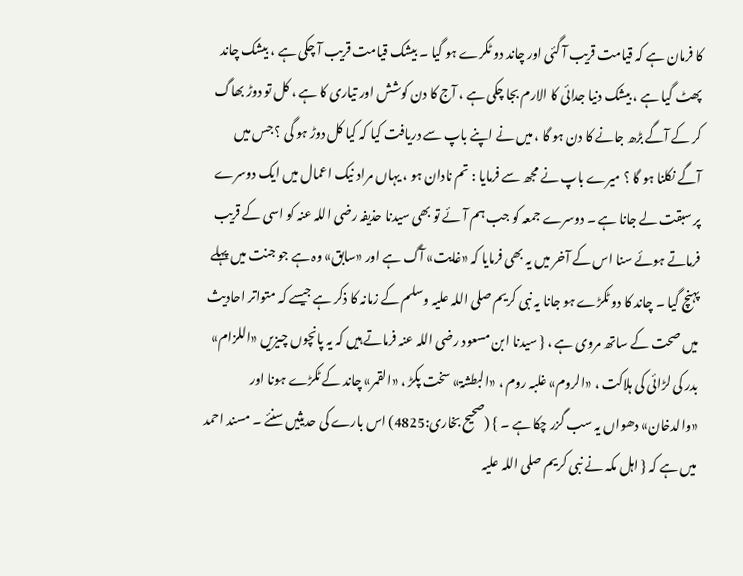کا فرمان ہے کہ قیامت قریب آ گئی اور چاند دو ٹکرے ہو گیا ۔ بیشک قیامت قریب آ چکی ہے ، بیشک چاند پھٹ گیا ہے ، بیشک دنیا جدائی کا الارم بجا چکی ہے ، آج کا دن کوشش اور تیاری کا ہے ، کل تو دوڑ بھاگ کر کے آگے بڑھ جانے کا دن ہو گا ، میں نے اپنے باپ سے دریافت کیا کہ کیا کل دوڑ ہو گی ؟ جس میں آگے نکلنا ہو گا ؟ میرے باپ نے مجھ سے فرمایا : تم نادان ہو ، یہاں مراد نیک اعمال میں ایک دوسرے پر سبقت لے جانا ہے ۔ دوسرے جمعہ کو جب ہم آئے تو بھی سیدنا حذیفہ رضی اللہ عنہ کو اسی کے قریب فرماتے ہوئے سنا اس کے آخر میں یہ بھی فرمایا کہ «غایت» آگ ہے اور «سابق» وہ ہے جو جنت میں پہلے پہنچ گیا ۔ چاند کا دو ٹکڑے ہو جانا یہ نبی کریم صلی اللہ علیہ وسلم کے زمانہ کا ذکر ہے جیسے کہ متواتر احادیث میں صحت کے ساتھ مروی ہے ، { سیدنا ابن مسعود رضی اللہ عنہ فرماتے ہیں کہ یہ پانچوں چیزیں «اللزام» بدر کی لڑائی کی ہلاکت ، «الروم» غلبہ روم ، «البطشۃ» سخت پکڑ ، «القمر» چاند کے ٹکڑے ہونا اور «والدخان» دھواں یہ سب گزر چکا ہے ۔ } (صحیح بخاری:4825) اس بارے کی حدیثیں سنئے ۔ مسند احمد میں ہے کہ { اہل مکہ نے نبی کریم صلی اللہ علیہ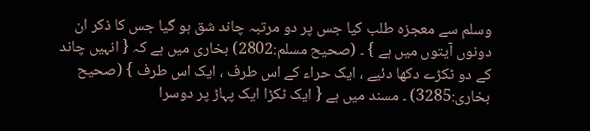وسلم سے معجزہ طلب کیا جس پر دو مرتبہ چاند شق ہو گیا جس کا ذکر ان دونوں آیتوں میں ہے } ۔ (صحیح مسلم:2802) بخاری میں ہے کہ { انہیں چاند کے دو ٹکڑے دکھا دئیے ، ایک حراء کے اس طرف ، ایک اس طرف } (صحیح بخاری:3285) ۔ مسند میں ہے { ایک ٹکڑا ایک پہاڑ پر دوسرا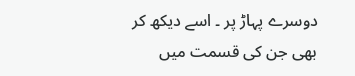دوسرے پہاڑ پر ۔ اسے دیکھ کر بھی جن کی قسمت میں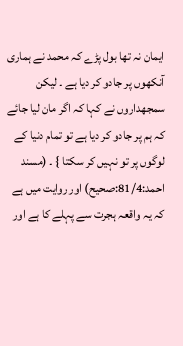ایمان نہ تھا بول پڑے کہ محمد نے ہماری آنکھوں پر جادو کر دیا ہے ۔ لیکن سمجھداروں نے کہا کہ اگر مان لیا جائے کہ ہم پر جادو کر دیا ہے تو تمام دنیا کے لوگوں پر تو نہیں کر سکتا } ۔ (مسند احمد:81/4:صحیح) اور روایت میں ہے کہ یہ واقعہ ہجرت سے پہلے کا ہے اور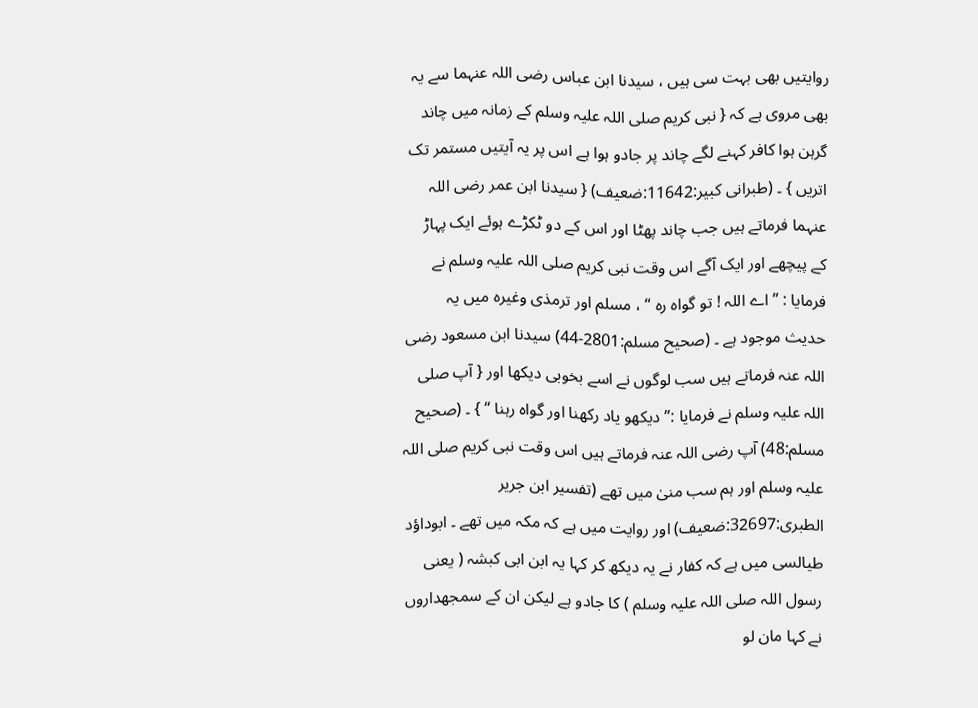روایتیں بھی بہت سی ہیں ، سیدنا ابن عباس رضی اللہ عنہما سے یہ بھی مروی ہے کہ { نبی کریم صلی اللہ علیہ وسلم کے زمانہ میں چاند گرہن ہوا کافر کہنے لگے چاند پر جادو ہوا ہے اس پر یہ آیتیں مستمر تک اتریں } ۔ (طبرانی کبیر:11642:ضعیف) { سیدنا ابن عمر رضی اللہ عنہما فرماتے ہیں جب چاند پھٹا اور اس کے دو ٹکڑے ہوئے ایک پہاڑ کے پیچھے اور ایک آگے اس وقت نبی کریم صلی اللہ علیہ وسلم نے فرمایا : ” اے اللہ ! تو گواہ رہ “ ، مسلم اور ترمذی وغیرہ میں یہ حدیث موجود ہے ۔ (صحیح مسلم:2801-44) سیدنا ابن مسعود رضی اللہ عنہ فرماتے ہیں سب لوگوں نے اسے بخوبی دیکھا اور { آپ صلی اللہ علیہ وسلم نے فرمایا :” دیکھو یاد رکھنا اور گواہ رہنا “ } ۔ (صحیح مسلم:48) آپ رضی اللہ عنہ فرماتے ہیں اس وقت نبی کریم صلی اللہ علیہ وسلم اور ہم سب منیٰ میں تھے (تفسیر ابن جریر الطبری:32697:ضعیف) اور روایت میں ہے کہ مکہ میں تھے ۔ ابوداؤد طیالسی میں ہے کہ کفار نے یہ دیکھ کر کہا یہ ابن ابی کبشہ ( یعنی رسول اللہ صلی اللہ علیہ وسلم ) کا جادو ہے لیکن ان کے سمجھداروں نے کہا مان لو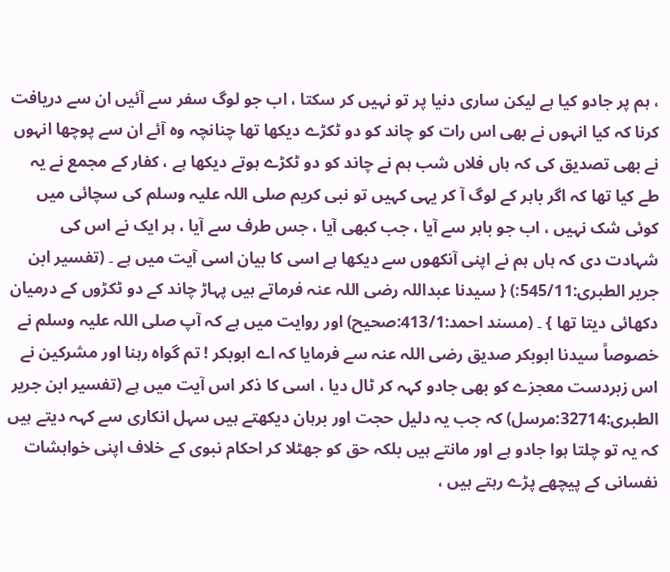، ہم پر جادو کیا ہے لیکن ساری دنیا پر تو نہیں کر سکتا ، اب جو لوگ سفر سے آئیں ان سے دریافت کرنا کہ کیا انہوں نے بھی اس رات کو چاند کو دو ٹکڑے دیکھا تھا چنانچہ وہ آئے ان سے پوچھا انہوں نے بھی تصدیق کی کہ ہاں فلاں شب ہم نے چاند کو دو ٹکڑے ہوتے دیکھا ہے ، کفار کے مجمع نے یہ طے کیا تھا کہ اگر باہر کے لوگ آ کر یہی کہیں تو نبی کریم صلی اللہ علیہ وسلم کی سچائی میں کوئی شک نہیں ، اب جو باہر سے آیا ، جب کبھی آیا ، جس طرف سے آیا ، ہر ایک نے اس کی شہادت دی کہ ہاں ہم نے اپنی آنکھوں سے دیکھا ہے اسی کا بیان اسی آیت میں ہے ۔ (تفسیر ابن جریر الطبری:545/11:) { سیدنا عبداللہ رضی اللہ عنہ فرماتے ہیں پہاڑ چاند کے دو ٹکڑوں کے درمیان دکھائی دیتا تھا } ۔ (مسند احمد:413/1:صحیح) اور روایت میں ہے کہ آپ صلی اللہ علیہ وسلم نے خصوصاً سیدنا ابوبکر صدیق رضی اللہ عنہ سے فرمایا کہ اے ابوبکر ! تم گواہ رہنا اور مشرکین نے اس زبردست معجزے کو بھی جادو کہہ کر ٹال دیا ، اسی کا ذکر اس آیت میں ہے (تفسیر ابن جریر الطبری:32714:مرسل) کہ جب یہ دلیل حجت اور برہان دیکھتے ہیں سہل انکاری سے کہہ دیتے ہیں کہ یہ تو چلتا ہوا جادو ہے اور مانتے ہیں بلکہ حق کو جھٹلا کر احکام نبوی کے خلاف اپنی خواہشات نفسانی کے پیچھے پڑے رہتے ہیں ،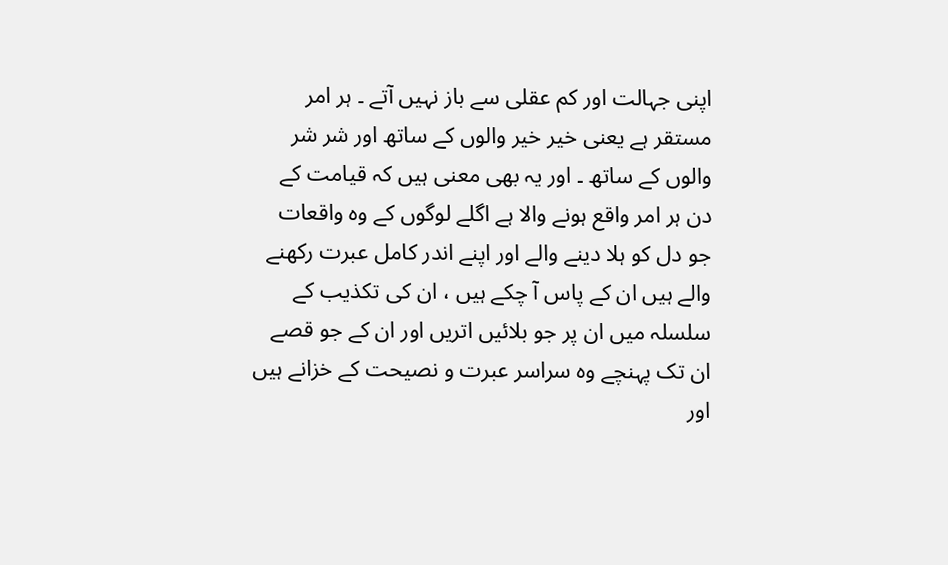اپنی جہالت اور کم عقلی سے باز نہیں آتے ۔ ہر امر مستقر ہے یعنی خیر خیر والوں کے ساتھ اور شر شر والوں کے ساتھ ۔ اور یہ بھی معنی ہیں کہ قیامت کے دن ہر امر واقع ہونے والا ہے اگلے لوگوں کے وہ واقعات جو دل کو ہلا دینے والے اور اپنے اندر کامل عبرت رکھنے والے ہیں ان کے پاس آ چکے ہیں ، ان کی تکذیب کے سلسلہ میں ان پر جو بلائیں اتریں اور ان کے جو قصے ان تک پہنچے وہ سراسر عبرت و نصیحت کے خزانے ہیں اور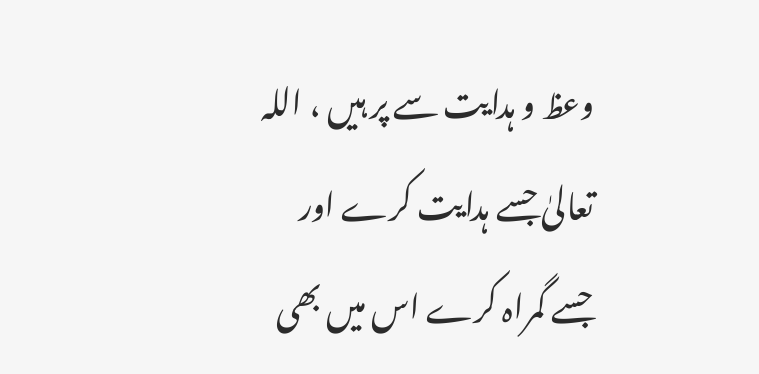وعظ و ہدایت سے پر ہیں ، اللہ تعالیٰ جسے ہدایت کرے اور جسے گمراہ کرے اس میں بھی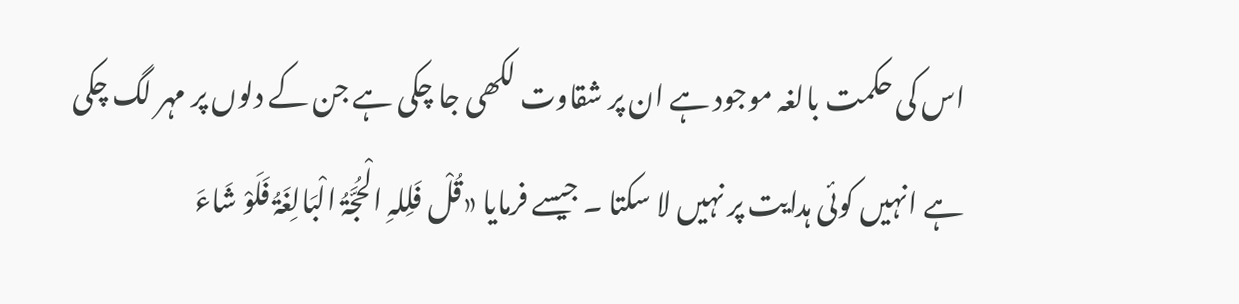اس کی حکمت بالغہ موجود ہے ان پر شقاوت لکھی جا چکی ہے جن کے دلوں پر مہر لگ چکی ہے انہیں کوئی ہدایت پر نہیں لا سکتا ۔ جیسے فرمایا «قُلْ فَلِلہِ الْحُجَّۃُ الْبَالِغَۃُ فَلَوْ شَاءَ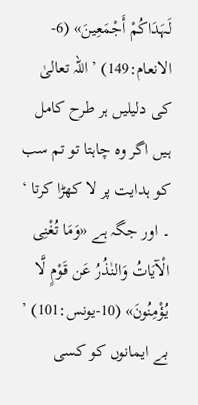لَہَدَاکُمْ أَجْمَعِینَ» (6-الانعام:149) ’ اللہ تعالیٰ کی دلیلیں ہر طرح کامل ہیں اگر وہ چاہتا تو تم سب کو ہدایت پر لا کھڑا کرتا ‘ ۔ اور جگہ ہے «وَمَا تُغْنِی الْآیَاتُ وَالنٰذُرُ عَن قَوْمٍ لَّا یُؤْمِنُونَ» (10-یونس:101) ’ بے ایمانوں کو کسی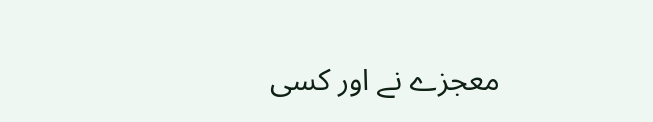معجزے نے اور کسی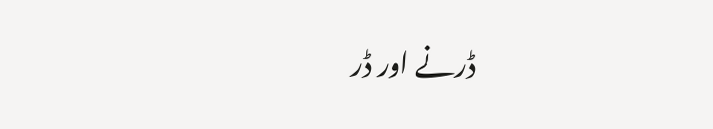ڈرنے اور ڈر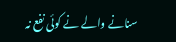سنانے والے نے کوئی نفع نہ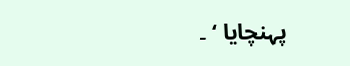پہنچایا ‘ ۔